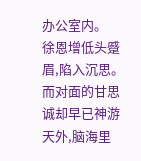办公室内。
徐恩增低头蹙眉,陷入沉思。
而对面的甘思诚却早已神游天外,脑海里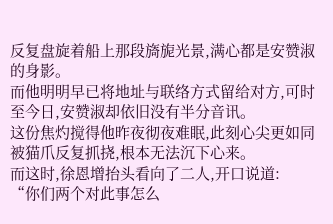反复盘旋着船上那段旖旎光景,满心都是安赞淑的身影。
而他明明早已将地址与联络方式留给对方,可时至今日,安赞淑却依旧没有半分音讯。
这份焦灼搅得他昨夜彻夜难眠,此刻心尖更如同被猫爪反复抓挠,根本无法沉下心来。
而这时,徐恩增抬头看向了二人,开口说道:
“你们两个对此事怎么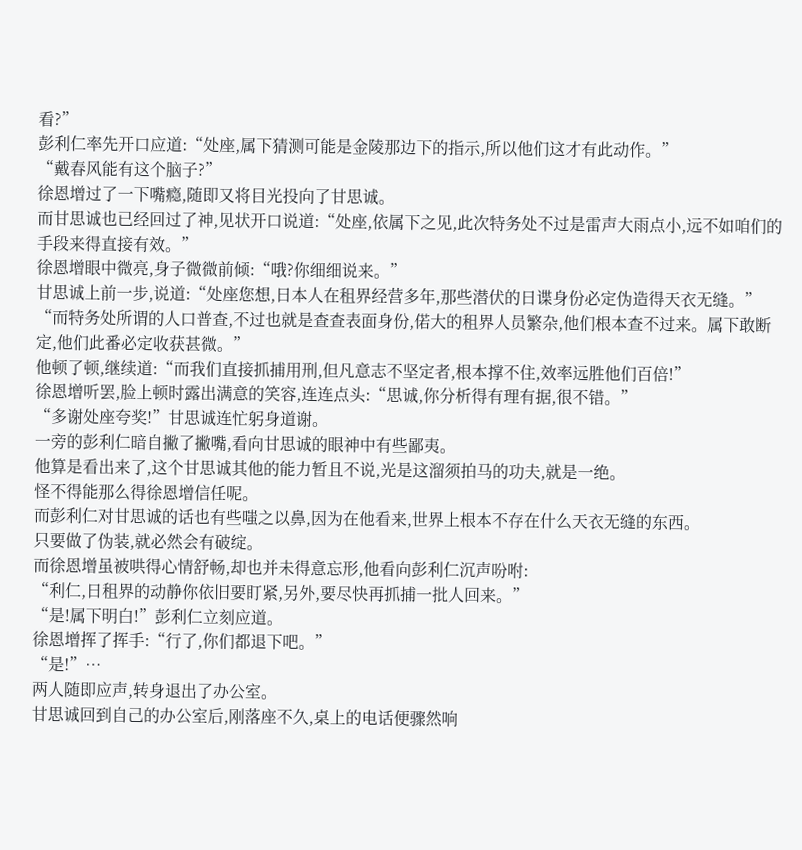看?”
彭利仁率先开口应道:“处座,属下猜测可能是金陵那边下的指示,所以他们这才有此动作。”
“戴春风能有这个脑子?”
徐恩增过了一下嘴瘾,随即又将目光投向了甘思诚。
而甘思诚也已经回过了神,见状开口说道:“处座,依属下之见,此次特务处不过是雷声大雨点小,远不如咱们的手段来得直接有效。”
徐恩增眼中微亮,身子微微前倾:“哦?你细细说来。”
甘思诚上前一步,说道:“处座您想,日本人在租界经营多年,那些潜伏的日谍身份必定伪造得天衣无缝。”
“而特务处所谓的人口普查,不过也就是查查表面身份,偌大的租界人员繁杂,他们根本查不过来。属下敢断定,他们此番必定收获甚微。”
他顿了顿,继续道:“而我们直接抓捕用刑,但凡意志不坚定者,根本撑不住,效率远胜他们百倍!”
徐恩增听罢,脸上顿时露出满意的笑容,连连点头:“思诚,你分析得有理有据,很不错。”
“多谢处座夸奖!”甘思诚连忙躬身道谢。
一旁的彭利仁暗自撇了撇嘴,看向甘思诚的眼神中有些鄙夷。
他算是看出来了,这个甘思诚其他的能力暂且不说,光是这溜须拍马的功夫,就是一绝。
怪不得能那么得徐恩增信任呢。
而彭利仁对甘思诚的话也有些嗤之以鼻,因为在他看来,世界上根本不存在什么天衣无缝的东西。
只要做了伪装,就必然会有破绽。
而徐恩增虽被哄得心情舒畅,却也并未得意忘形,他看向彭利仁沉声吩咐:
“利仁,日租界的动静你依旧要盯紧,另外,要尽快再抓捕一批人回来。”
“是!属下明白!”彭利仁立刻应道。
徐恩增挥了挥手:“行了,你们都退下吧。”
“是!”…
两人随即应声,转身退出了办公室。
甘思诚回到自己的办公室后,刚落座不久,桌上的电话便骤然响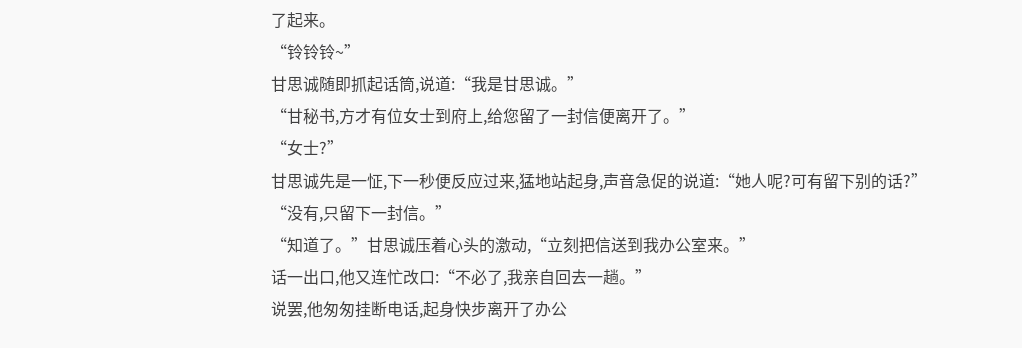了起来。
“铃铃铃~”
甘思诚随即抓起话筒,说道:“我是甘思诚。”
“甘秘书,方才有位女士到府上,给您留了一封信便离开了。”
“女士?”
甘思诚先是一怔,下一秒便反应过来,猛地站起身,声音急促的说道:“她人呢?可有留下别的话?”
“没有,只留下一封信。”
“知道了。”甘思诚压着心头的激动,“立刻把信送到我办公室来。”
话一出口,他又连忙改口:“不必了,我亲自回去一趟。”
说罢,他匆匆挂断电话,起身快步离开了办公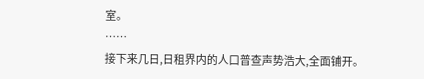室。
……
接下来几日,日租界内的人口普查声势浩大,全面铺开。